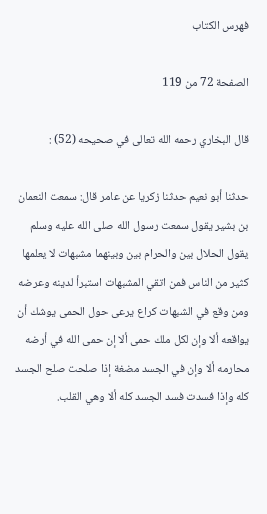فهرس الكتاب

الصفحة 72 من 119

قال البخاري رحمه الله تعالى في صحيحه (52) :

حدثنا أبو نعيم حدثنا زكريا عن عامر قال: سمعت النعمان بن بشير يقول سمعت رسول الله صلى الله عليه وسلم يقول الحلال بين والحرام بين وبينهما مشبهات لا يعلمها كثير من الناس فمن اتقي المشبهات استبرأ لدينه وعرضه ومن وقع في الشبهات كراع يرعى حول الحمى يوشك أن يواقعه ألا وإن لكل ملك حمى ألا إن حمى الله في أرضه محارمه ألا وإن في الجسد مضغة إذا صلحت صلح الجسد كله وإذا فسدت فسد الجسد كله ألا وهي القلب.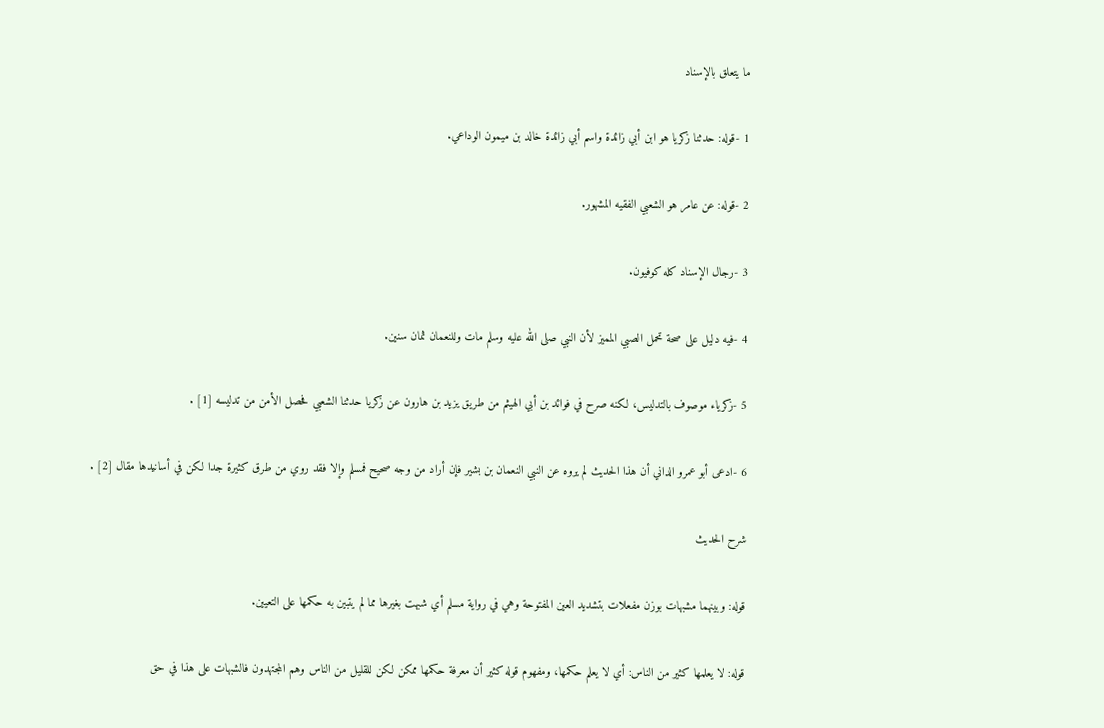ما يتعلق بالإسناد

1 -قوله: حدثنا زكريا هو ابن أبي زائدة واسم أبي زائدة خالد بن ميمون الوداعي.

2 -قوله: عن عامر هو الشعبي الفقيه المشهور.

3 -رجال الإسناد كله كوفيون.

4 -فيه دليل على صحة تحمل الصبي المميز لأن النبي صلى الله عليه وسلم مات وللنعمان ثمان سنين.

5 -زكرياء موصوف بالتدليس، لكنه صرح في فوائد بن أبي الهيثم من طريق يزيد بن هارون عن زكريا حدثنا الشعبي فحصل الأمن من تدليسه [1] .

6 -ادعى أبو عمرو الداني أن هذا الحديث لم يروه عن النبي النعمان بن بشير فإن أراد من وجه صحيح فمسلم وإلا فقد روي من طرق كثيرة جدا لكن في أسانيدها مقال [2] .

شرح الحديث

قوله: وبينهما مشبهات بوزن مفعلات بتشديد العين المفتوحة وهي في رواية مسلم أي شبهت بغيرها مما لم يتبين به حكمها على التعيين.

قوله: لا يعلمها كثير من الناس: أي لا يعلم حكمها، ومفهوم قوله كثير أن معرفة حكمها ممكن لكن للقليل من الناس وهم المجتهدون فالشبهات على هذا في حق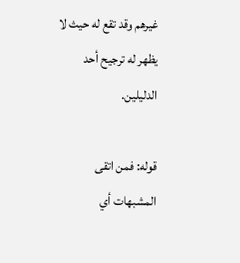غيرهم وقد تقع له حيث لا يظهر له ترجيح أحد الدليلين.

قوله: فمن اتقى المشبهات أي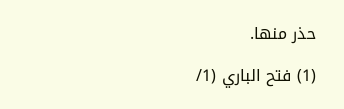حذر منها.

(1) فتح الباري (1/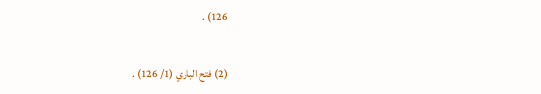126) .

(2) فتح الباري (1/ 126) .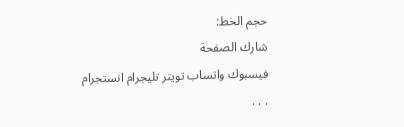حجم الخط:
شارك الصفحة
فيسبوك واتساب تويتر تليجرام انستجرام
. . .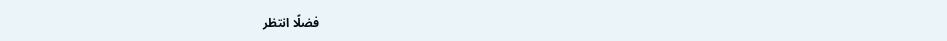فضلًا انتظر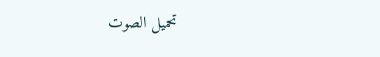تحميل الصوت